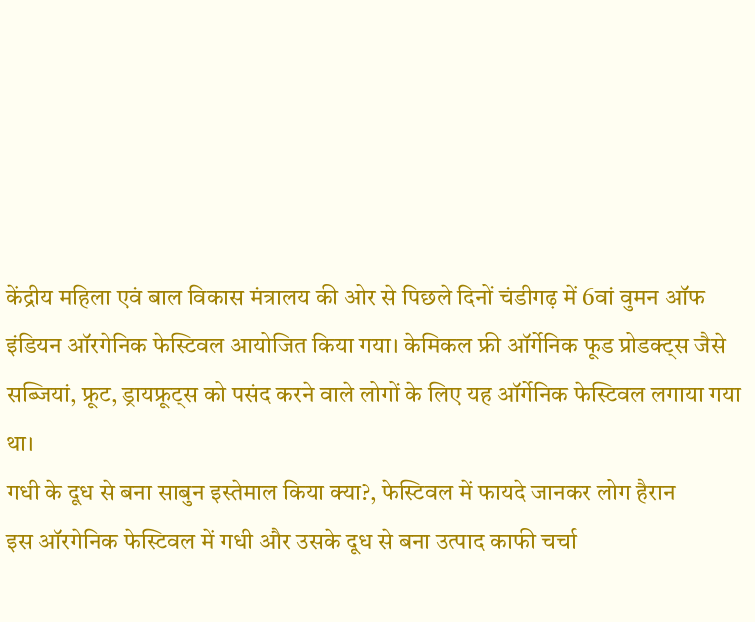केंद्रीय महिला एवं बाल विकास मंत्रालय की ओर से पिछले दिनों चंडीगढ़ में 6वां वुमन ऑफ इंडियन ऑरगेनिक फेस्टिवल आयोजित किया गया। केमिकल फ्री ऑर्गेनिक फूड प्रोडक्ट्स जैसे सब्जियां, फ्रूट, ड्रायफ्रूट्स को पसंद करने वाले लोगों के लिए यह ऑर्गेनिक फेस्टिवल लगाया गया था।
गधी के दूध से बना साबुन इस्तेमाल किया क्या?, फेस्टिवल में फायदे जानकर लोग हैरान
इस ऑरगेनिक फेस्टिवल में गधी और उसके दूध से बना उत्पाद काफी चर्चा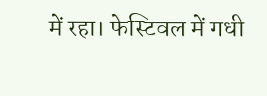में रहा। फेस्टिवल में गधी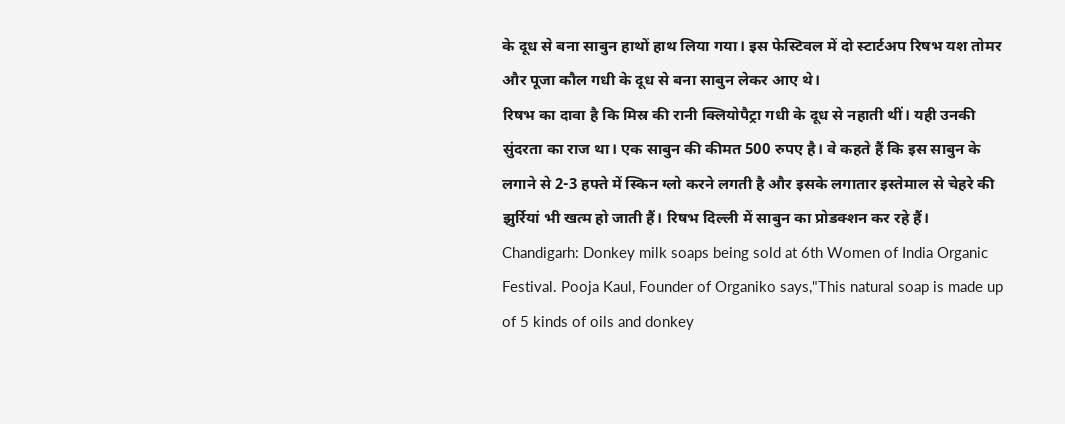के दूध से बना साबुन हाथों हाथ लिया गया। इस फेस्टिवल में दो स्टार्टअप रिषभ यश तोमर और पूजा कौल गधी के दूध से बना साबुन लेकर आए थे।
रिषभ का दावा है कि मिस्र की रानी क्लियोपैट्रा गधी के दूध से नहाती थीं। यही उनकी सुंदरता का राज था। एक साबुन की कीमत 500 रुपए है। वे कहते हैं कि इस साबुन के लगाने से 2-3 हफ्ते में स्किन ग्लो करने लगती है और इसके लगातार इस्तेमाल से चेहरे की झुर्रियां भी खत्म हो जाती हैं। रिषभ दिल्ली में साबुन का प्रोडक्शन कर रहे हैं।
Chandigarh: Donkey milk soaps being sold at 6th Women of India Organic Festival. Pooja Kaul, Founder of Organiko says,"This natural soap is made up of 5 kinds of oils and donkey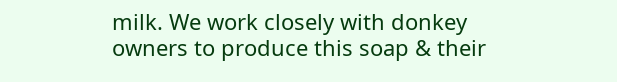milk. We work closely with donkey owners to produce this soap & their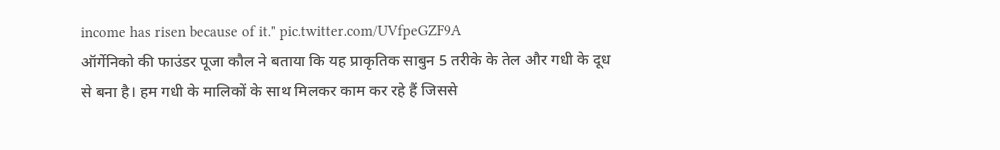income has risen because of it." pic.twitter.com/UVfpeGZF9A
ऑर्गेनिको की फाउंडर पूजा कौल ने बताया कि यह प्राकृतिक साबुन 5 तरीके के तेल और गधी के दूध से बना है। हम गधी के मालिकों के साथ मिलकर काम कर रहे हैं जिससे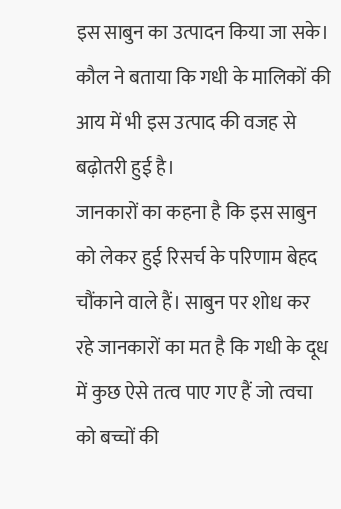इस साबुन का उत्पादन किया जा सके। कौल ने बताया कि गधी के मालिकों की आय में भी इस उत्पाद की वजह से बढ़ोतरी हुई है।
जानकारों का कहना है कि इस साबुन को लेकर हुई रिसर्च के परिणाम बेहद चौंकाने वाले हैं। साबुन पर शोध कर रहे जानकारों का मत है कि गधी के दूध में कुछ ऐसे तत्व पाए गए हैं जो त्वचा को बच्चों की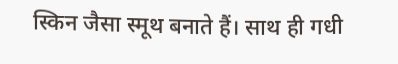स्किन जैसा स्मूथ बनाते हैं। साथ ही गधी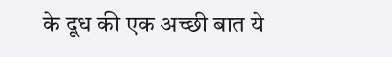के दूध की एक अच्छी बात ये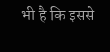भी है कि इससे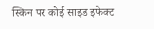स्किन पर कोई साइड इफेक्ट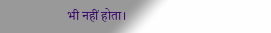भी नहीं होता।